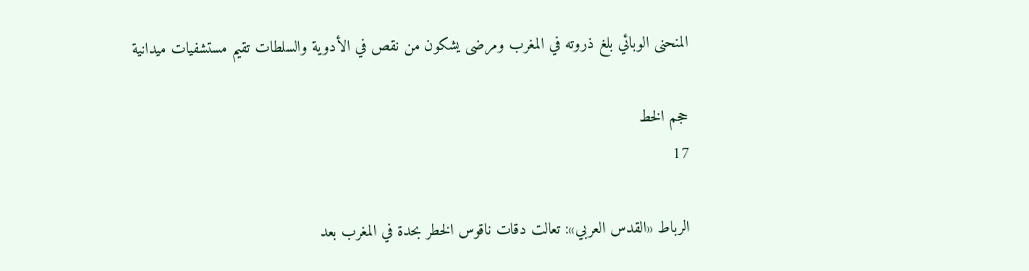المنحنى الوبائي بلغ ذروته في المغرب ومرضى يشكون من نقص في الأدوية والسلطات تقيم مستشفيات ميدانية

حجم الخط
17

الرباط «القدس العربي»: تعالت دقات ناقوس الخطر بحدة في المغرب بعد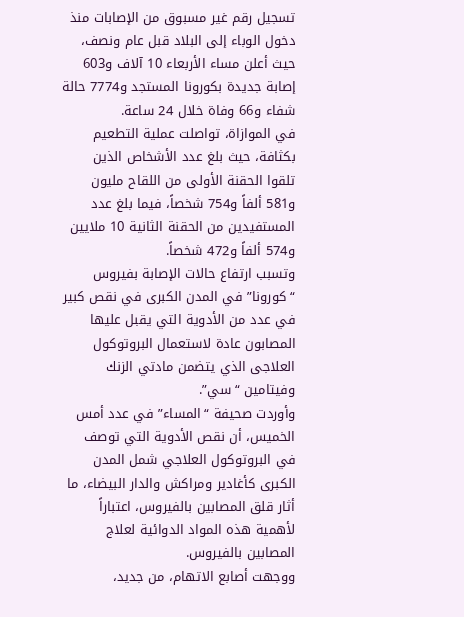تسجيل رقم غير مسبوق من الإصابات منذ دخول الوباء إلى البلاد قبل عام ونصف، حيث أعلن مساء الأربعاء 10 آلاف و603 إصابة جديدة بكورونا المستجد و7774 حالة شفاء و66 وفاة خلال 24 ساعة.
في الموازاة، تواصلت عملية التطعيم بكثافة، حيث بلغ عدد الأشخاص الذين تلقوا الحقنة الأولى من اللقاح مليون و581 ألفاً و754 شخصاً، فيما بلغ عدد المستفيدين من الحقنة الثانية 10 ملايين و574 ألفاً و472 شخصاً.
وتسبب ارتفاع حالات الإصابة بفيروس “كورونا” في المدن الكبرى في نقص كبير في عدد من الأدوية التي يقبل عليها المصابون عادة لاستعمال البروتوكول العلاجی الذي يتضمن مادتي الزنك وفيتامين “سي”.
وأوردت صحيفة “المساء” في عدد أمس الخميس، أن نقص الأدوية التي توصف في البروتوكول العلاجي شمل المدن الكبرى كأغادير ومراكش والدار البيضاء، ما أثار قلق المصابين بالفيروس، اعتباراً لأهمية هذه المواد الدوائية لعلاج المصابين بالفيروس.
ووجهت أصابع الاتهام، من جديد،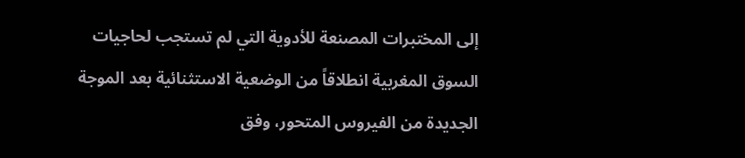إلى المختبرات المصنعة للأدوية التي لم تستجب لحاجيات السوق المغربية انطلاقاً من الوضعية الاستثنائية بعد الموجة الجديدة من الفيروس المتحور، وفق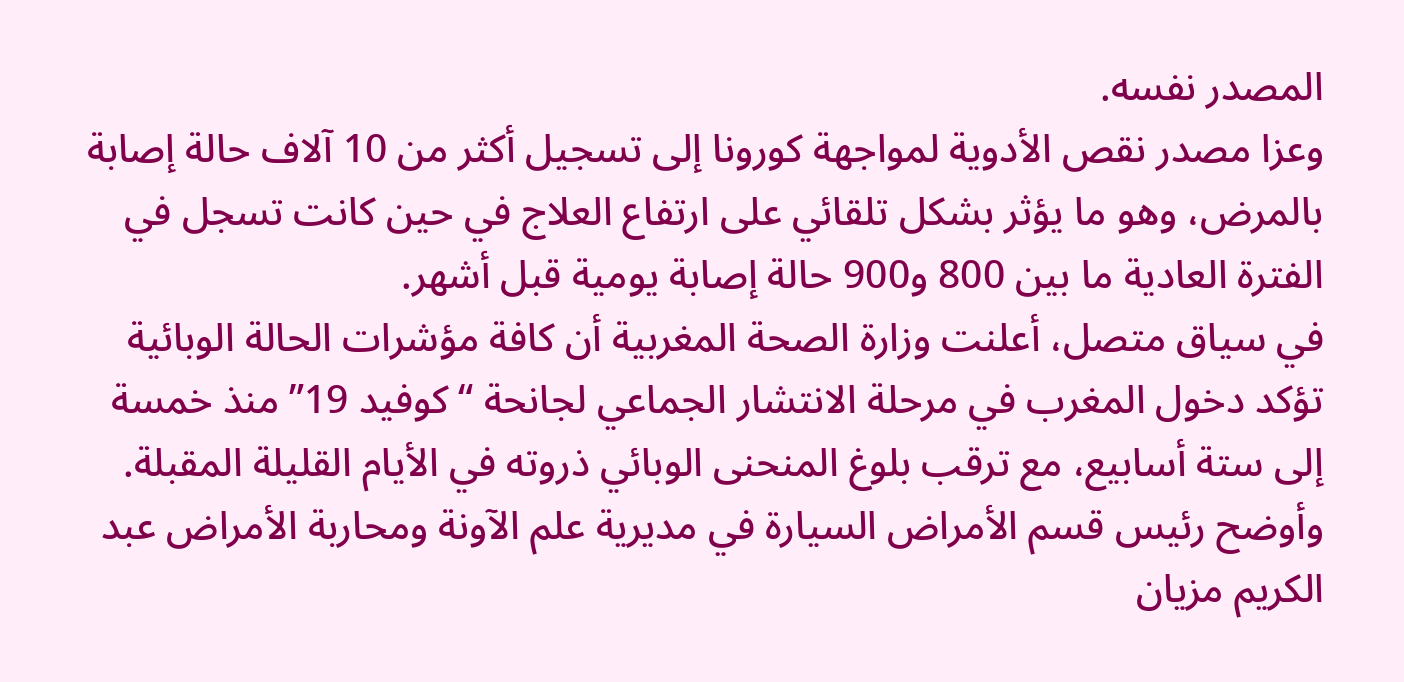المصدر نفسه.
وعزا مصدر نقص الأدوية لمواجهة كورونا إلى تسجيل أكثر من 10 آلاف حالة إصابة بالمرض، وهو ما يؤثر بشكل تلقائي على ارتفاع العلاج في حين كانت تسجل في الفترة العادية ما بين 800 و900 حالة إصابة يومية قبل أشهر.
في سياق متصل، أعلنت وزارة الصحة المغربية أن كافة مؤشرات الحالة الوبائية تؤكد دخول المغرب في مرحلة الانتشار الجماعي لجانحة “كوفيد 19” منذ خمسة إلى ستة أسابيع، مع ترقب بلوغ المنحنى الوبائي ذروته في الأيام القليلة المقبلة.
وأوضح رئيس قسم الأمراض السيارة في مديرية علم الآونة ومحاربة الأمراض عبد الكريم مزيان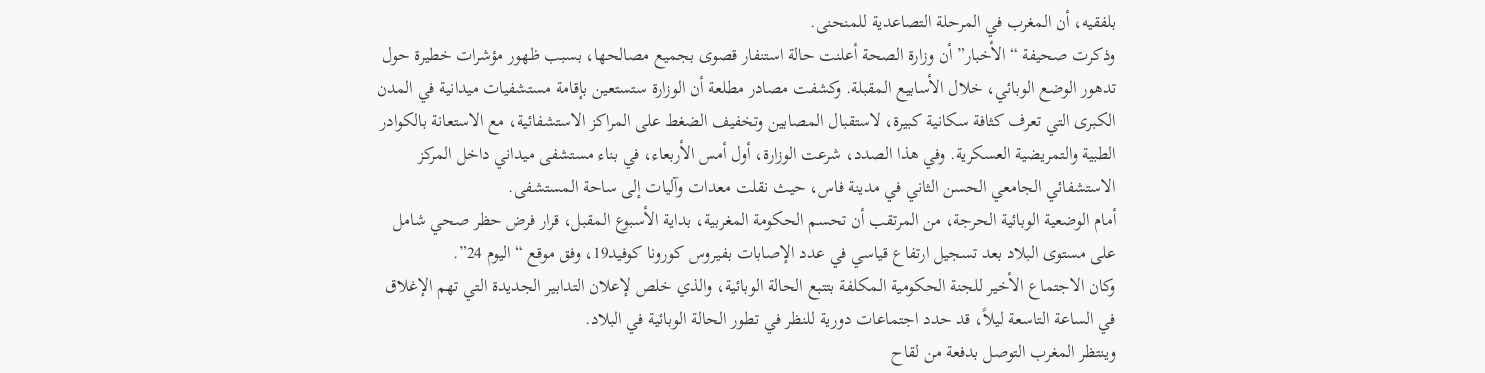بلفقيه، أن المغرب في المرحلة التصاعدية للمنحنى.
وذكرت صحيفة “الأخبار” أن وزارة الصحة أعلنت حالة استنفار قصوى بجميع مصالحها، بسبب ظهور مؤشرات خطيرة حول تدهور الوضع الوبائي، خلال الأسابيع المقبلة. وكشفت مصادر مطلعة أن الوزارة ستستعين بإقامة مستشفيات ميدانية في المدن الكبرى التي تعرف كثافة سكانية كبيرة، لاستقبال المصابين وتخفيف الضغط على المراكز الاستشفائية، مع الاستعانة بالكوادر الطبية والتمريضية العسكرية. وفي هذا الصدد، شرعت الوزارة، أول أمس الأربعاء، في بناء مستشفى ميداني داخل المركز الاستشفائي الجامعي الحسن الثاني في مدينة فاس، حيث نقلت معدات وآليات إلى ساحة المستشفى.
أمام الوضعية الوبائية الحرجة، من المرتقب أن تحسم الحكومة المغربية، بداية الأسبوع المقبل، قرار فرض حظر صحي شامل على مستوى البلاد بعد تسجيل ارتفاع قياسي في عدد الإصابات بفيروس كورونا كوفيد19، وفق موقع “اليوم 24”.
وكان الاجتماع الأخير للجنة الحكومية المكلفة بتتبع الحالة الوبائية، والذي خلص لإعلان التدابير الجديدة التي تهم الإغلاق في الساعة التاسعة ليلاً، قد حدد اجتماعات دورية للنظر في تطور الحالة الوبائية في البلاد.
وينتظر المغرب التوصل بدفعة من لقاح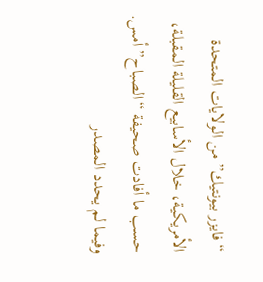“فايزر بيونتيك” من الولايات المتحدة الأمريكية، خلال الأسابيع القليلة المقبلة، حسب ما أفادت صحيفة “الصباح” أمس.
وفيما لم يحدد المصدر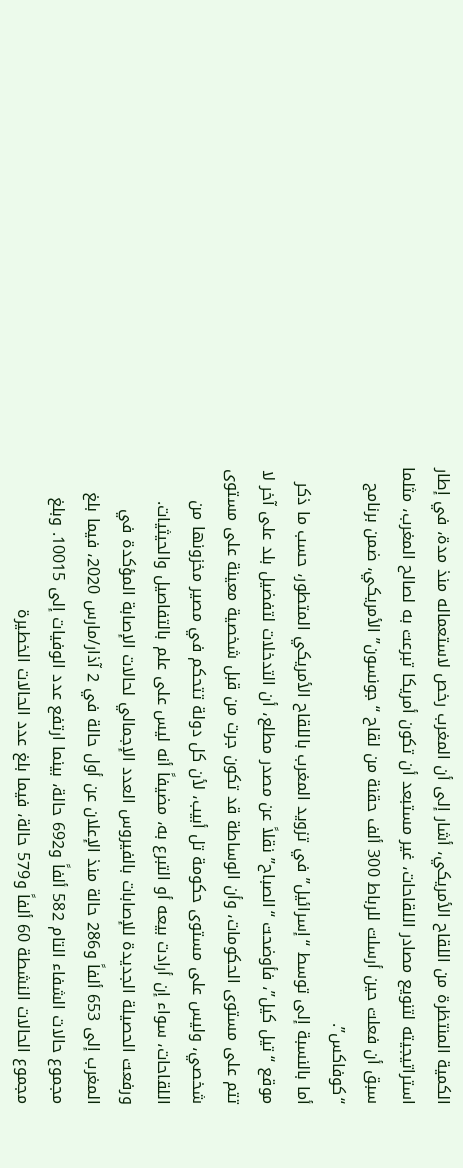الكمية المنتظرة من اللقاح الأمريكي، أشار إلى أن المغرب رخص لاستعماله منذ مدة، في إطار استراتيجيته لتنويع مصادر اللقاحات، غير مستبعد أن تكون أمريكا تبرعت به لصالح المغرب، مثلما سبق أن فعلت حين أرسلت للرباط 300 ألف حقنة من لقاح “جونسون” الأمريكي، ضمن برنامج “كوفاكس”.
أما بالنسبة إلى توسط “إسرائيل” في تزويد المغرب باللقاح الأمريكي المتطور، حسب ما ذكر موقع “تيل کیل”، فأوضحت “الصباح” نقلاً عن مصدر مطلع، أن التدخلات لتفضيل بلد على آخر لا تتم على مستوى الحكومات، وأن الوساطة قد تكون جرت من قبل شخصية معينة على مستوى شخصي، وليس على مستوى حكومة تل أبيب، لأن كل دولة تتحكم في مصير مخزونها من اللقاحات، سواء إن أرادت بيعه أو التبرع به، مضيفاً أنه ليس على علم بالتفاصيل والحيثيات.
ورفعت الحصيلة الجديدة للإصابات بالفيروس العدد الإجمالي لحالات الإصابة المؤكدة في المغرب إلى 653 ألفاً و286 حالة منذ الإعلان عن أول حالة في 2 آذار/مارس 2020، فيما بلغ مجموع حالات الشفاء التام 582 ألفاً و692 حالة، بينما ارتفع عدد الوفيات إلى 10015. وبلغ مجموع الحالات النشطة 60 ألفاً و579 حالة، فيما بلغ عدد الحالات الخطيرة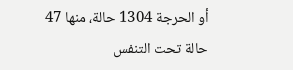أو الحرجة 1304 حالة، منها 47 حالة تحت التنفس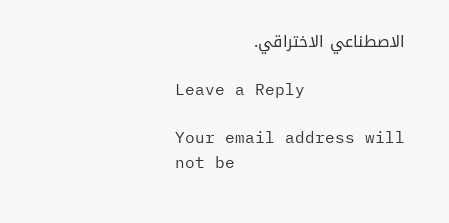الاصطناعي الاختراقي.

Leave a Reply

Your email address will not be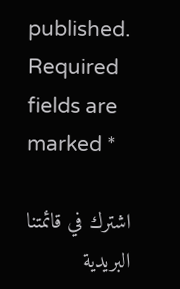published. Required fields are marked *

اشترك في قائمتنا البريدية